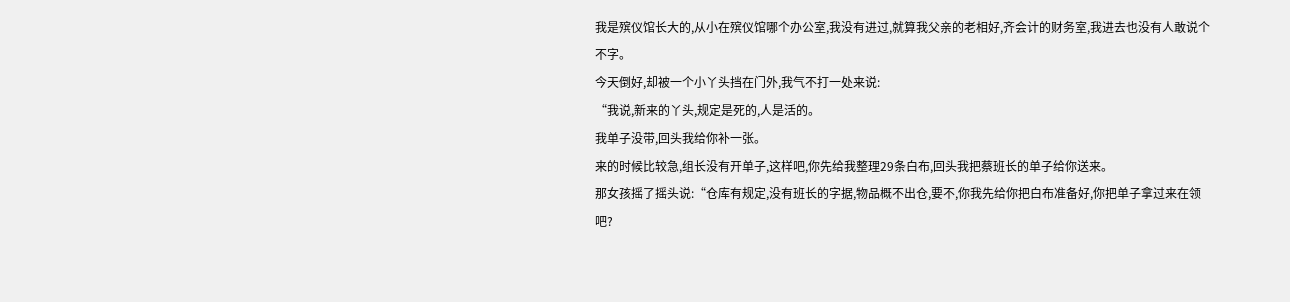我是殡仪馆长大的,从小在殡仪馆哪个办公室,我没有进过,就算我父亲的老相好,齐会计的财务室,我进去也没有人敢说个不字。
今天倒好,却被一个小丫头挡在门外,我气不打一处来说:
“我说,新来的丫头,规定是死的,人是活的。
我单子没带,回头我给你补一张。
来的时候比较急,组长没有开单子,这样吧,你先给我整理29条白布,回头我把蔡班长的单子给你送来。
那女孩摇了摇头说:“仓库有规定,没有班长的字据,物品概不出仓,要不,你我先给你把白布准备好,你把单子拿过来在领吧?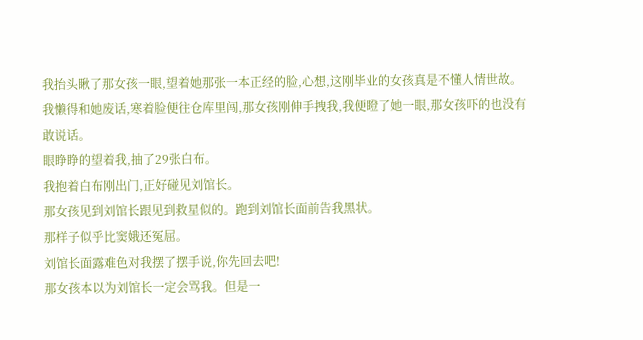我抬头瞅了那女孩一眼,望着她那张一本正经的脸,心想,这刚毕业的女孩真是不懂人情世故。
我懒得和她废话,寒着脸便往仓库里闯,那女孩刚伸手拽我,我便瞪了她一眼,那女孩吓的也没有敢说话。
眼睁睁的望着我,抽了29张白布。
我抱着白布刚出门,正好碰见刘馆长。
那女孩见到刘馆长跟见到救星似的。跑到刘馆长面前告我黑状。
那样子似乎比窦娥还冤屈。
刘馆长面露难色对我摆了摆手说,你先回去吧!
那女孩本以为刘馆长一定会骂我。但是一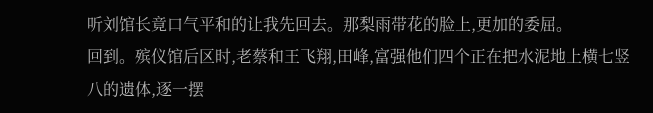听刘馆长竟口气平和的让我先回去。那梨雨带花的脸上,更加的委屈。
回到。殡仪馆后区时,老蔡和王飞翔,田峰,富强他们四个正在把水泥地上横七竖八的遗体,逐一摆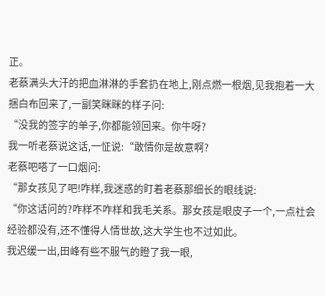正。
老蔡满头大汗的把血淋淋的手套扔在地上,刚点燃一根烟,见我抱着一大捆白布回来了,一副笑眯眯的样子问:
“没我的签字的单子,你都能领回来。你牛呀?
我一听老蔡说这话,一怔说:“敢情你是故意啊?
老蔡吧嗒了一口烟问:
“那女孩见了吧!咋样,我迷惑的盯着老蔡那细长的眼线说:
“你这话问的?咋样不咋样和我毛关系。那女孩是眼皮子一个,一点社会经验都没有,还不懂得人情世故,这大学生也不过如此。
我迟缓一出,田峰有些不服气的瞪了我一眼,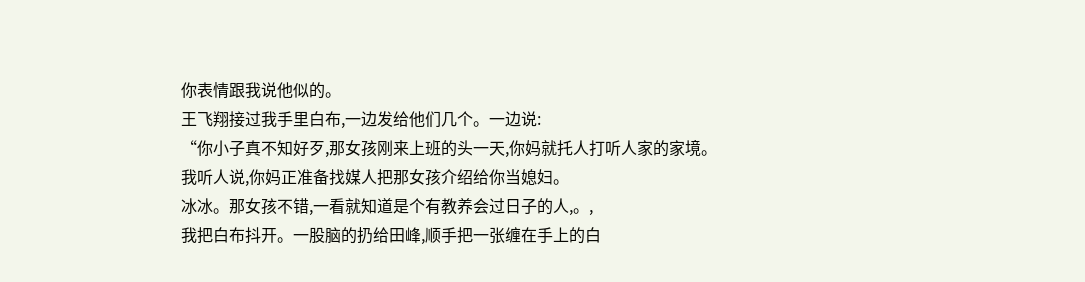你表情跟我说他似的。
王飞翔接过我手里白布,一边发给他们几个。一边说:
“你小子真不知好歹,那女孩刚来上班的头一天,你妈就托人打听人家的家境。
我听人说,你妈正准备找媒人把那女孩介绍给你当媳妇。
冰冰。那女孩不错,一看就知道是个有教养会过日子的人,。,
我把白布抖开。一股脑的扔给田峰,顺手把一张缠在手上的白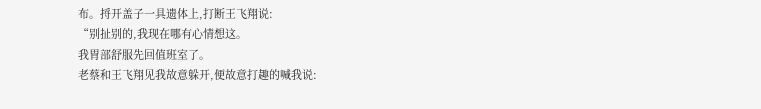布。捋开盖子一具遗体上,打断王飞翔说:
“别扯别的,我现在哪有心情想这。
我胃部舒服先回值班室了。
老蔡和王飞翔见我故意躲开,便故意打趣的喊我说: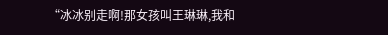“冰冰别走啊!那女孩叫王琳琳,我和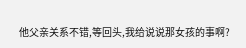他父亲关系不错,等回头,我给说说那女孩的事啊?